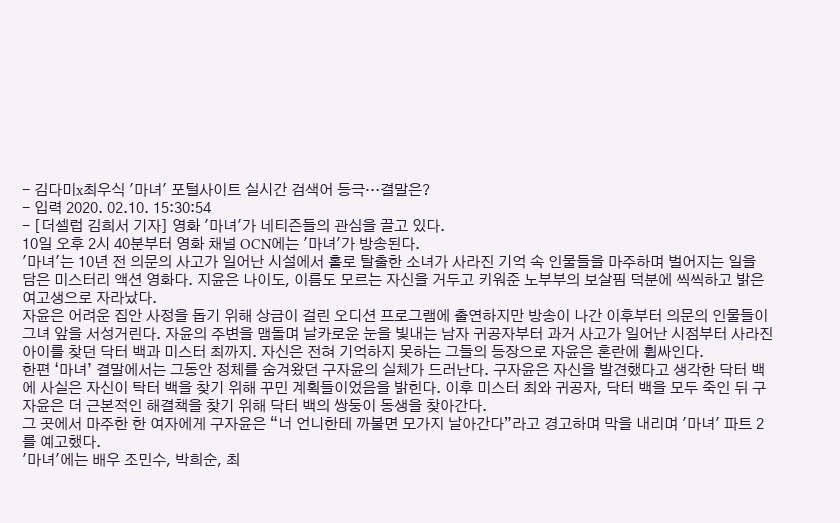- 김다미x최우식 '마녀' 포털사이트 실시간 검색어 등극…결말은?
- 입력 2020. 02.10. 15:30:54
- [더셀럽 김희서 기자] 영화 '마녀'가 네티즌들의 관심을 끌고 있다.
10일 오후 2시 40분부터 영화 채널 OCN에는 '마녀'가 방송된다.
'마녀'는 10년 전 의문의 사고가 일어난 시설에서 홀로 탈출한 소녀가 사라진 기억 속 인물들을 마주하며 벌어지는 일을 담은 미스터리 액션 영화다. 지윤은 나이도, 이름도 모르는 자신을 거두고 키워준 노부부의 보살핌 덕분에 씩씩하고 밝은 여고생으로 자라났다.
자윤은 어려운 집안 사정을 돕기 위해 상금이 걸린 오디션 프로그램에 출연하지만 방송이 나간 이후부터 의문의 인물들이 그녀 앞을 서성거린다. 자윤의 주변을 맴돌며 날카로운 눈을 빛내는 남자 귀공자부터 과거 사고가 일어난 시점부터 사라진 아이를 찾던 닥터 백과 미스터 최까지. 자신은 전혀 기억하지 못하는 그들의 등장으로 자윤은 혼란에 휩싸인다.
한편 ‘마녀’ 결말에서는 그동안 정체를 숨겨왔던 구자윤의 실체가 드러난다. 구자윤은 자신을 발견했다고 생각한 닥터 백에 사실은 자신이 탁터 백을 찾기 위해 꾸민 계획들이었음을 밝힌다. 이후 미스터 최와 귀공자, 닥터 백을 모두 죽인 뒤 구자윤은 더 근본적인 해결책을 찾기 위해 닥터 백의 쌍둥이 동생을 찾아간다.
그 곳에서 마주한 한 여자에게 구자윤은 “너 언니한테 까불면 모가지 날아간다”라고 경고하며 막을 내리며 '마녀' 파트 2를 예고했다.
'마녀'에는 배우 조민수, 박희순, 최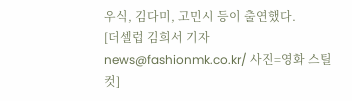우식, 김다미, 고민시 등이 출연했다.
[더셀럽 김희서 기자 news@fashionmk.co.kr/ 사진=영화 스틸컷]